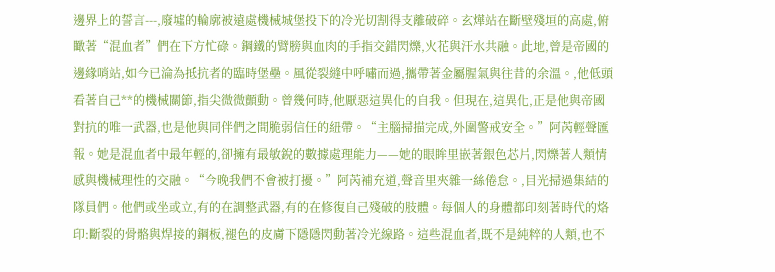邊界上的誓言---,廢墟的輪廓被遠處機械城堡投下的冷光切割得支離破碎。玄燁站在斷壁殘垣的高處,俯瞰著“混血者”們在下方忙碌。鋼鐵的臂膀與血肉的手指交錯閃爍,火花與汗水共融。此地,曾是帝國的邊緣哨站,如今已淪為抵抗者的臨時堡壘。風從裂縫中呼嘯而過,攜帶著金屬腥氣與往昔的余溫。,他低頭看著自己**的機械關節,指尖微微顫動。曾幾何時,他厭惡這異化的自我。但現在,這異化,正是他與帝國對抗的唯一武器,也是他與同伴們之間脆弱信任的紐帶。“主腦掃描完成,外圍警戒安全。”阿芮輕聲匯報。她是混血者中最年輕的,卻擁有最敏銳的數據處理能力——她的眼眸里嵌著銀色芯片,閃爍著人類情感與機械理性的交融。“今晚我們不會被打擾。”阿芮補充道,聲音里夾雜一絲倦怠。,目光掃過集結的隊員們。他們或坐或立,有的在調整武器,有的在修復自己殘破的肢體。每個人的身體都印刻著時代的烙印:斷裂的骨骼與焊接的鋼板,褪色的皮膚下隱隱閃動著冷光線路。這些混血者,既不是純粹的人類,也不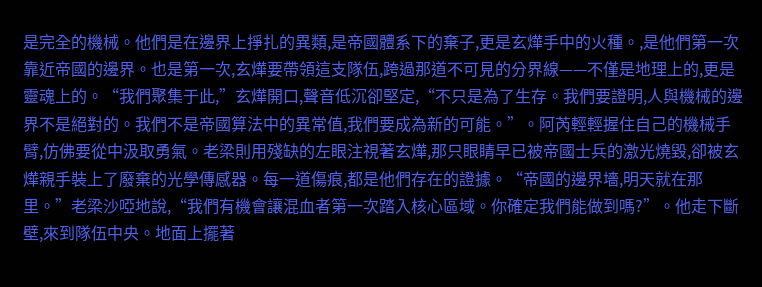是完全的機械。他們是在邊界上掙扎的異類,是帝國體系下的棄子,更是玄燁手中的火種。,是他們第一次靠近帝國的邊界。也是第一次,玄燁要帶領這支隊伍,跨過那道不可見的分界線——不僅是地理上的,更是靈魂上的。“我們聚集于此,”玄燁開口,聲音低沉卻堅定,“不只是為了生存。我們要證明,人與機械的邊界不是絕對的。我們不是帝國算法中的異常值,我們要成為新的可能。”。阿芮輕輕握住自己的機械手臂,仿佛要從中汲取勇氣。老梁則用殘缺的左眼注視著玄燁,那只眼睛早已被帝國士兵的激光燒毀,卻被玄燁親手裝上了廢棄的光學傳感器。每一道傷痕,都是他們存在的證據。“帝國的邊界墻,明天就在那里。”老梁沙啞地說,“我們有機會讓混血者第一次踏入核心區域。你確定我們能做到嗎?”。他走下斷壁,來到隊伍中央。地面上擺著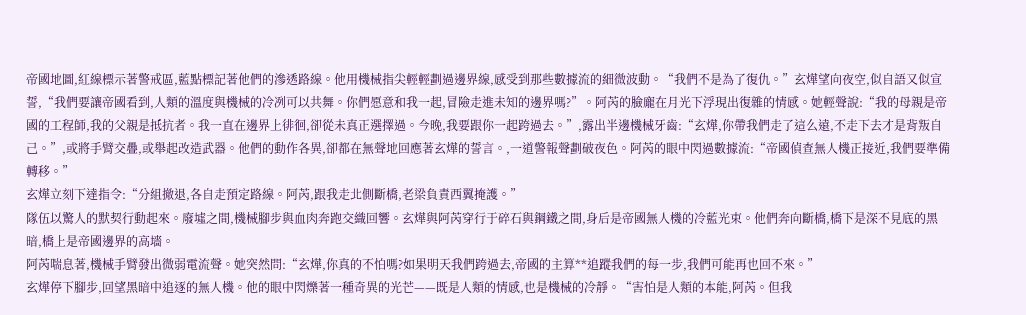帝國地圖,紅線標示著警戒區,藍點標記著他們的滲透路線。他用機械指尖輕輕劃過邊界線,感受到那些數據流的細微波動。“我們不是為了復仇。”玄燁望向夜空,似自語又似宣誓,“我們要讓帝國看到,人類的溫度與機械的冷冽可以共舞。你們愿意和我一起,冒險走進未知的邊界嗎?”。阿芮的臉龐在月光下浮現出復雜的情感。她輕聲說:“我的母親是帝國的工程師,我的父親是抵抗者。我一直在邊界上徘徊,卻從未真正選擇過。今晚,我要跟你一起跨過去。”,露出半邊機械牙齒:“玄燁,你帶我們走了這么遠,不走下去才是背叛自己。”,或將手臂交疊,或舉起改造武器。他們的動作各異,卻都在無聲地回應著玄燁的誓言。,一道警報聲劃破夜色。阿芮的眼中閃過數據流:“帝國偵查無人機正接近,我們要準備轉移。”
玄燁立刻下達指令:“分組撤退,各自走預定路線。阿芮,跟我走北側斷橋,老梁負責西翼掩護。”
隊伍以驚人的默契行動起來。廢墟之間,機械腳步與血肉奔跑交織回響。玄燁與阿芮穿行于碎石與鋼鐵之間,身后是帝國無人機的冷藍光束。他們奔向斷橋,橋下是深不見底的黑暗,橋上是帝國邊界的高墻。
阿芮喘息著,機械手臂發出微弱電流聲。她突然問:“玄燁,你真的不怕嗎?如果明天我們跨過去,帝國的主算**追蹤我們的每一步,我們可能再也回不來。”
玄燁停下腳步,回望黑暗中追逐的無人機。他的眼中閃爍著一種奇異的光芒——既是人類的情感,也是機械的冷靜。“害怕是人類的本能,阿芮。但我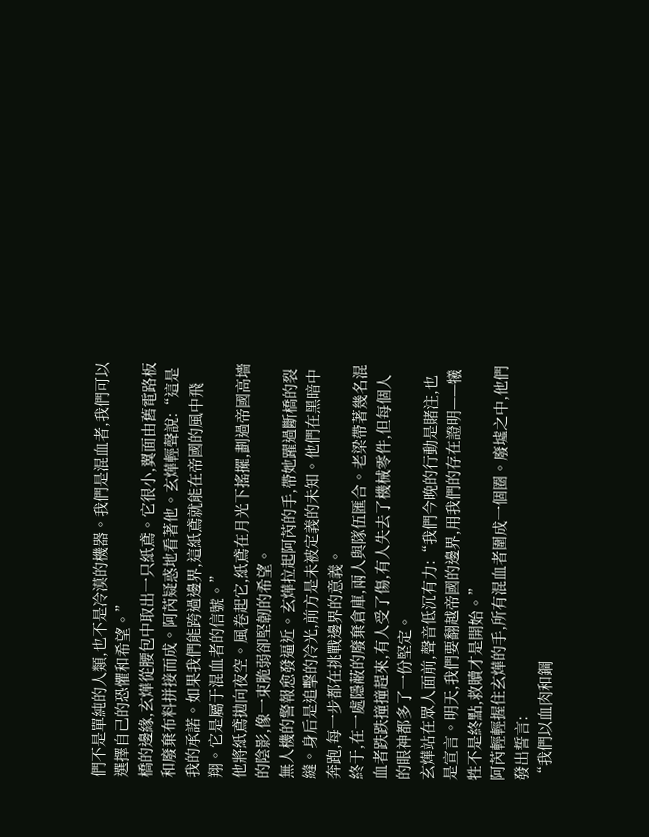們不是單純的人類,也不是冷漠的機器。我們是混血者,我們可以選擇自己的恐懼和希望。”
橋的邊緣,玄燁從腰包中取出一只紙鳶。它很小,翼面由舊電路板和廢棄布料拼接而成。阿芮疑惑地看著他。玄燁輕聲說:“這是我的承諾。如果我們能跨過邊界,這紙鳶就能在帝國的風中飛翔。它是屬于混血者的信號。”
他將紙鳶拋向夜空。風卷起它,紙鳶在月光下搖擺,劃過帝國高墻的陰影,像一束脆弱卻堅韌的希望。
無人機的警報愈發逼近。玄燁拉起阿芮的手,帶她躍過斷橋的裂縫。身后是追擊的冷光,前方是未被定義的未知。他們在黑暗中奔跑,每一步都在挑戰邊界的意義。
終于,在一處隱蔽的廢棄倉庫,兩人與隊伍匯合。老梁帶著幾名混血者跌跌撞撞趕來,有人受了傷,有人失去了機械零件,但每個人的眼神都多了一份堅定。
玄燁站在眾人面前,聲音低沉有力:“我們今晚的行動是賭注,也是宣言。明天,我們要翻越帝國的邊界,用我們的存在證明——犧牲不是終點,救贖才是開始。”
阿芮輕輕握住玄燁的手,所有混血者圍成一個圈。廢墟之中,他們發出誓言:
“我們以血肉和鋼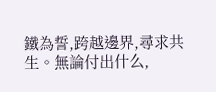鐵為誓,跨越邊界,尋求共生。無論付出什么,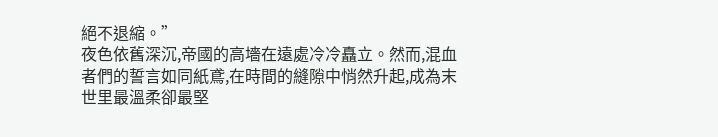絕不退縮。”
夜色依舊深沉,帝國的高墻在遠處冷冷矗立。然而,混血者們的誓言如同紙鳶,在時間的縫隙中悄然升起,成為末世里最溫柔卻最堅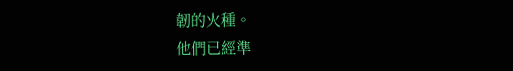韌的火種。
他們已經準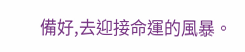備好,去迎接命運的風暴。